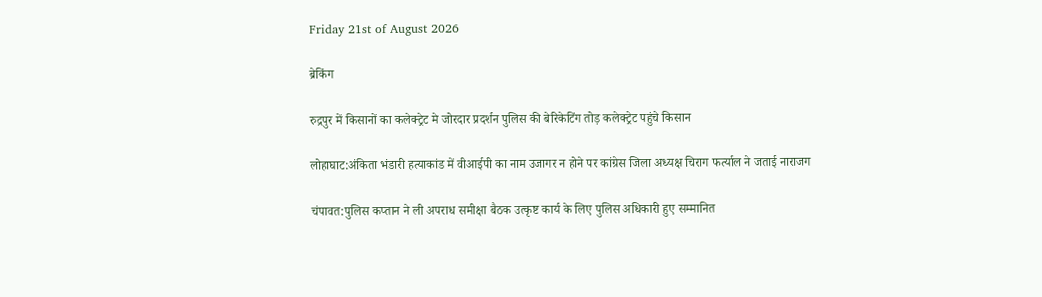Friday 21st of August 2026

ब्रेकिंग

रुद्रपुर में किसानों का कलेक्ट्रेट मे जोरदार प्रदर्शन पुलिस की बेरिकेटिंग तोड़ कलेक्ट्रेट पहुंचे किसान

लोहाघाट:अंकिता भंडारी हत्याकांड में वीआईपी का नाम उजागर न होने पर कांग्रेस जिला अध्यक्ष चिराग फर्त्याल ने जताई नाराजग

चंपावत:पुलिस कप्तान ने ली अपराध समीक्षा बैठक उत्कृष्ट कार्य के लिए पुलिस अधिकारी हुए सम्मानित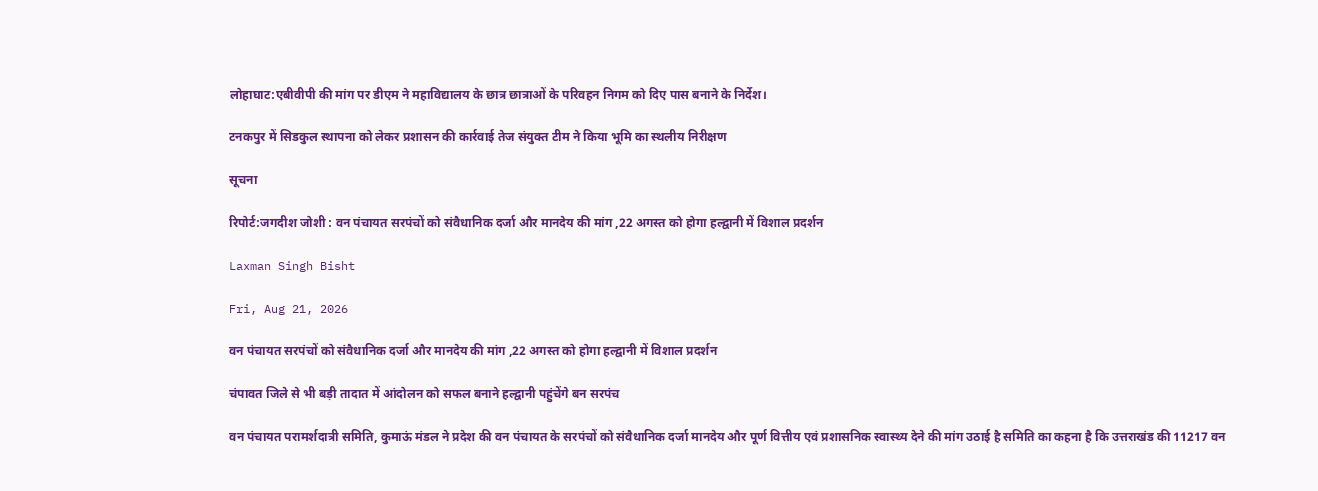लोहाघाट:एबीवीपी की मांग पर डीएम ने महाविद्यालय के छात्र छात्राओं के परिवहन निगम को दिए पास बनाने के निर्देश।

टनकपुर में सिडकुल स्थापना को लेकर प्रशासन की कार्रवाई तेज संयुक्त टीम ने किया भूमि का स्थलीय निरीक्षण

सूचना

रिपोर्ट:जगदीश जोशी : वन पंचायत सरपंचों को संवैधानिक दर्जा और मानदेय की मांग ,22 अगस्त को होगा हल्द्वानी में विशाल प्रदर्शन

Laxman Singh Bisht

Fri, Aug 21, 2026

वन पंचायत सरपंचों को संवैधानिक दर्जा और मानदेय की मांग ,22 अगस्त को होगा हल्द्वानी में विशाल प्रदर्शन

चंपावत जिले से भी बड़ी तादात में आंदोलन को सफल बनाने हल्द्वानी पहुंचेंगे बन सरपंच

वन पंचायत परामर्शदात्री समिति, कुमाऊं मंडल ने प्रदेश की वन पंचायत के सरपंचों को संवैधानिक दर्जा मानदेय और पूर्ण वित्तीय एवं प्रशासनिक स्वास्थ्य देने की मांग उठाई है समिति का कहना है कि उत्तराखंड की 11217 वन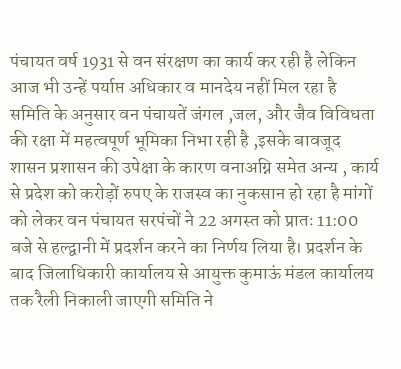पंचायत वर्ष 1931 से वन संरक्षण का कार्य कर रही है लेकिन आज भी उन्हें पर्याप्त अधिकार व मानदेय नहीं मिल रहा है समिति के अनुसार वन पंचायतें जंगल ,जल, और जैव विविधता की रक्षा में महत्वपूर्ण भूमिका निभा रही है ,इसके बावजूद शासन प्रशासन की उपेक्षा के कारण वनाअग्नि समेत अन्य , कार्य से प्रदेश को करोड़ों रुपए के राजस्व का नुकसान हो रहा है मांगों को लेकर वन पंचायत सरपंचों ने 22 अगस्त को प्रातः 11:00 बजे से हल्द्वानी में प्रदर्शन करने का निर्णय लिया है। प्रदर्शन के बाद जिलाधिकारी कार्यालय से आयुक्त कुमाऊं मंडल कार्यालय तक रैली निकाली जाएगी समिति ने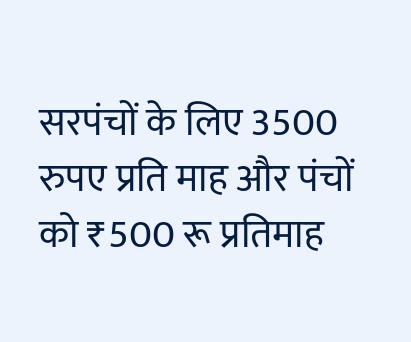सरपंचों के लिए 3500 रुपए प्रति माह और पंचों को ₹500 रू प्रतिमाह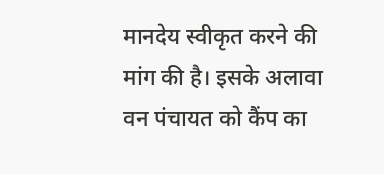मानदेय स्वीकृत करने की मांग की है। इसके अलावा वन पंचायत को कैंप का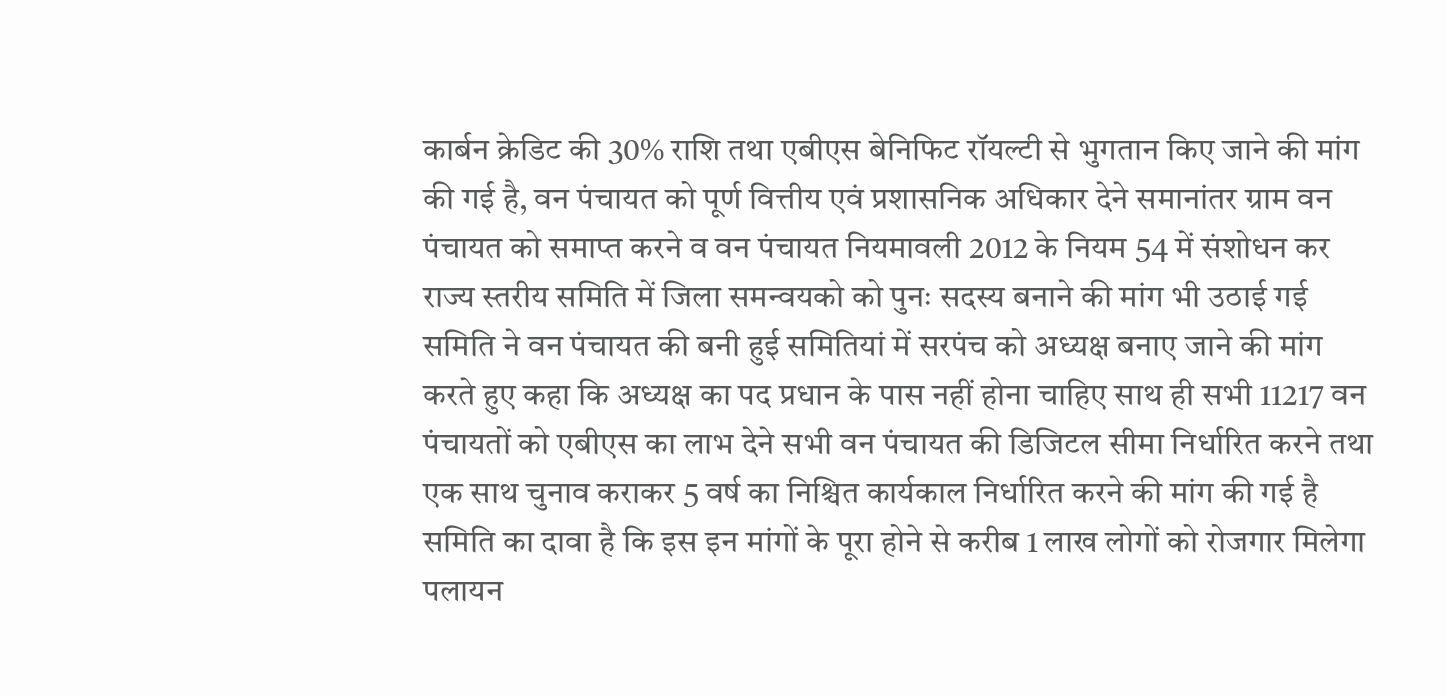कार्बन क्रेडिट की 30% राशि तथा एबीएस बेनिफिट रॉयल्टी से भुगतान किए जाने की मांग की गई है, वन पंचायत को पूर्ण वित्तीय एवं प्रशासनिक अधिकार देने समानांतर ग्राम वन पंचायत को समाप्त करने व वन पंचायत नियमावली 2012 के नियम 54 में संशोधन कर राज्य स्तरीय समिति में जिला समन्वयको को पुनः सदस्य बनाने की मांग भी उठाई गई समिति ने वन पंचायत की बनी हुई समितियां में सरपंच को अध्यक्ष बनाए जाने की मांग करते हुए कहा कि अध्यक्ष का पद प्रधान के पास नहीं होना चाहिए साथ ही सभी 11217 वन पंचायतों को एबीएस का लाभ देने सभी वन पंचायत की डिजिटल सीमा निर्धारित करने तथा एक साथ चुनाव कराकर 5 वर्ष का निश्चित कार्यकाल निर्धारित करने की मांग की गई है समिति का दावा है कि इस इन मांगों के पूरा होने से करीब 1 लाख लोगों को रोजगार मिलेगा पलायन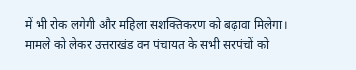में भी रोक लगेगी और महिला सशक्तिकरण को बढ़ावा मिलेगा। मामले को लेकर उत्तराखंड वन पंचायत के सभी सरपंचों को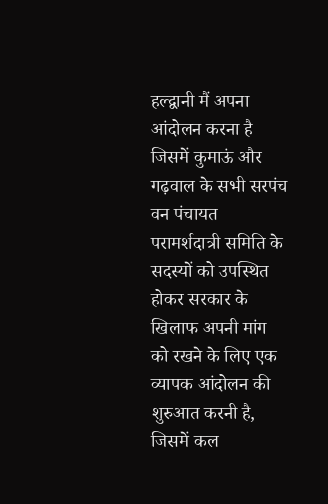हल्द्वानी मैं अपना आंदोलन करना है जिसमें कुमाऊं और गढ़वाल के सभी सरपंच वन पंचायत परामर्शदात्री समिति के सदस्यों को उपस्थित होकर सरकार के खिलाफ अपनी मांग को रखने के लिए एक व्यापक आंदोलन की शुरुआत करनी है, जिसमें कल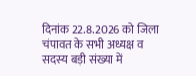दिनांक 22.8.2026 को जिला चंपावत के सभी अध्यक्ष व सदस्य बड़ी संख्या में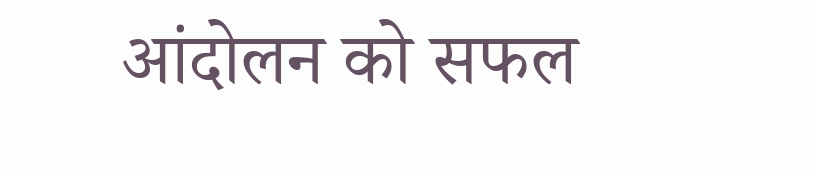आंदोलन को सफल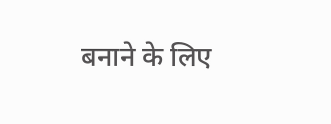बनाने के लिए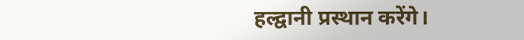हल्द्वानी प्रस्थान करेंगे।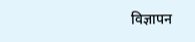विज्ञापन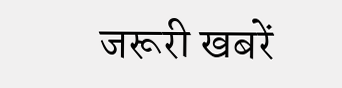जरूरी खबरें